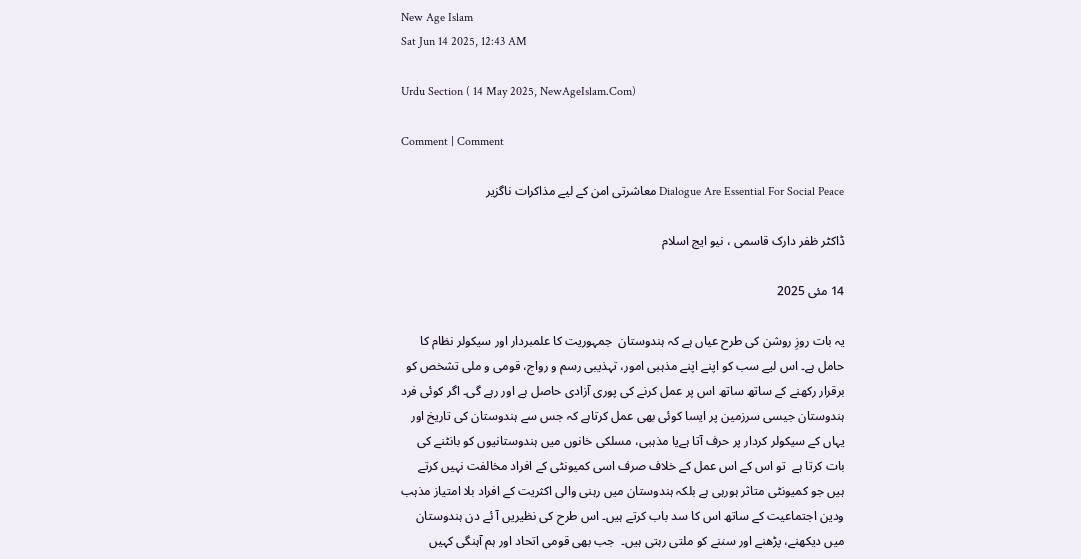New Age Islam
Sat Jun 14 2025, 12:43 AM

Urdu Section ( 14 May 2025, NewAgeIslam.Com)

Comment | Comment

Dialogue Are Essential For Social Peace معاشرتی امن کے لیے مذاکرات ناگزیر

ڈاکٹر ظفر دارک قاسمی ، نیو ایج اسلام

14 مئی 2025

یہ بات روزِ روشن کی طرح عیاں ہے کہ ہندوستان  جمہوریت کا علمبردار اور سیکولر نظام کا حامل ہے۔ اس لیے سب کو اپنے اپنے مذہبی امور، تہذیبی رسم و رواج، قومی و ملی تشخص کو برقرار رکھنے کے ساتھ ساتھ اس پر عمل کرنے کی پوری آزادی حاصل ہے اور رہے گی۔ اگر کوئی فرد ہندوستان جیسی سرزمین پر ایسا کوئی بھی عمل کرتاہے کہ جس سے ہندوستان کی تاریخ اور یہاں کے سیکولر کردار پر حرف آتا ہےیا مذہبی، مسلکی خانوں میں ہندوستانیوں کو بانٹنے کی بات کرتا ہے  تو اس کے اس عمل کے خلاف صرف اسی کمیونٹی کے افراد مخالفت نہیں کرتے ہیں جو کمیونٹی متاثر ہورہی ہے بلکہ ہندوستان میں رہنی والی اکثریت کے افراد بلا امتیاز مذہب ودین اجتماعیت کے ساتھ اس کا سد باب کرتے ہیں۔ اس طرح کی نظیریں آ ئے دن ہندوستان میں دیکھنے، پڑھنے اور سننے کو ملتی رہتی ہیں۔  جب بھی قومی اتحاد اور ہم آہنگی کہیں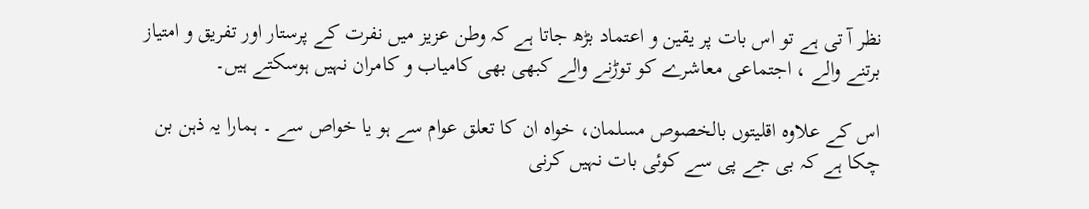نظر آ تی ہے تو اس بات پر یقین و اعتماد بڑھ جاتا ہے کہ وطن عزیز میں نفرت کے پرستار اور تفریق و امتیاز برتنے والے ، اجتماعی معاشرے کو توڑنے والے کبھی بھی کامیاب و کامران نہیں ہوسکتے ہیں۔

اس کے علاوہ اقلیتوں بالخصوص مسلمان، خواہ ان کا تعلق عوام سے ہو یا خواص سے ۔ ہمارا یہ ذہن بن چکا ہے کہ بی جے پی سے کوئی بات نہیں کرنی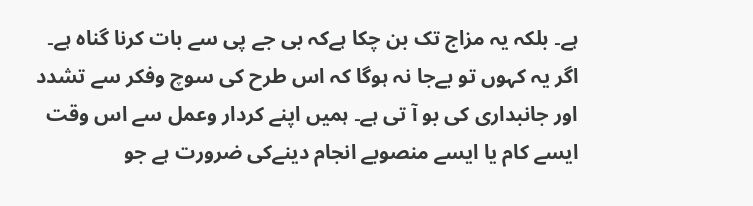ہے۔ بلکہ یہ مزاج تک بن چکا ہےکہ بی جے پی سے بات کرنا گناہ ہے۔ اگر یہ کہوں تو بےجا نہ ہوگا کہ اس طرح کی سوچ وفکر سے تشدد اور جانبداری کی بو آ تی ہے۔ ہمیں اپنے کردار وعمل سے اس وقت ایسے کام یا ایسے منصوبے انجام دینےکی ضرورت ہے جو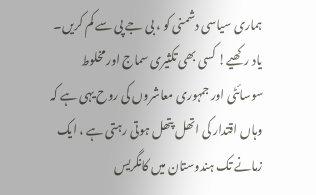ہماری سیاسی دشمنی کو ، بی جے پی سے کم کریں۔ یاد رکھیے! کسی بھی تکثیری سماج اور مخلوط سوسائٹی اور جمہوری معاشروں کی روح یہی ہے کہ وہاں اقتدار کی اتھل پتھل ہوتی رہتی ہے ، ایک زمانے تک ہندوستان میں کانگریس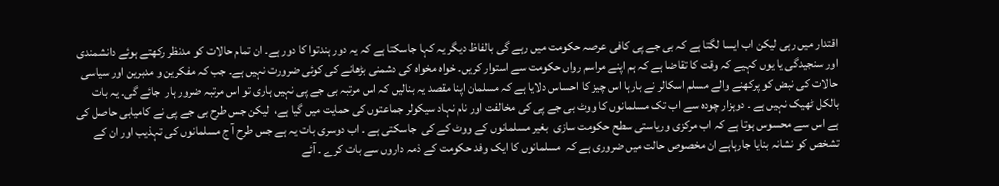اقتدار میں رہی لیکن اب ایسا لگتا ہے کہ بی جے پی کافی عرصہ حکومت میں رہے گی بالفاظ دیگر یہ کہا جاسکتا ہے کہ یہ دور ہندتوا کا دور ہے۔ ان تمام حالات کو مدنظر رکھتے ہوئے دانشمندی اور سنجیدگی یا یوں کہیے کہ وقت کا تقاضا ہے کہ ہم اپنے مراسم رواں حکومت سے استوار کریں۔ خواہ مخواہ کی دشمنی بڑھانے کی کوئی ضرورت نہیں ہے۔ جب کہ مفکرین و مدبرین اور سیاسی حالات کی نبض کو پرکھنے والے مسلم اسکالر نے بارہا اس چیز کا احساس دلایا ہے کہ مسلمان اپنا مقصد یہ بنالیں کہ اس مرتبہ بی جے پی نہیں ہاری تو اس مرتبہ ضرور ہار  جائے گی۔ یہ بات بالکل ٹھیک نہیں ہے ۔ دوہزار چودہ سے اب تک مسلمانوں کا ووٹ بی جے پی کی مخالفت اور نام نہاد سیکولر جماعتوں کی حمایت میں گیا ہے،  لیکن جس طرح بی جے پی نے کامیابی حاصل کی ہے اس سے محسوس ہوتا ہے کہ اب مرکزی وریاستی سطح حکومت سازی  بغیر مسلمانوں کے ووٹ کے کی  جاسکتی ہے ۔ اب دوسری بات یہ ہے جس طرح آ ج مسلمانوں کی تہذیب اور ان کے تشخص کو نشانہ بنایا جارہاہے ان مخصوص حالت میں ضروری ہے کہ  مسلمانوں کا ایک وفد حکومت کے ذمہ داروں سے بات کرے ۔ آئے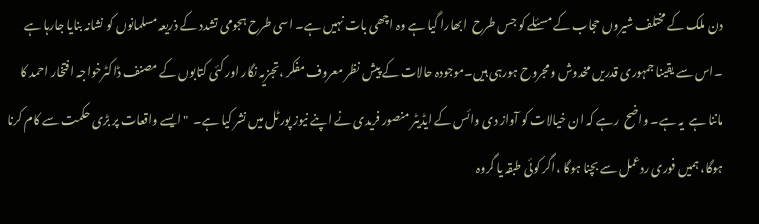دن ملک کے مختلف شیروں حجاب کے مسئلے کو جس طرح  ابھارا گیا ہے وہ اچھی بات نہیں ہے۔ اسی طرح ہجومی تشدد کے ذریعہ مسلمانوں کو نشانہ بنایا جارہا ہے ۔اس سے یقینا جمہوری قدریں مخدوش ومجروح ہورہی ہیں۔موجودہ حالات کے پیش نظر معروف مفکر ،تجزیہ نگار اور کئی کتابوں کے مصنف ڈاکٹرخواجہ افتخار احمد کا ماننا ہے  یہ ہے۔ واضح  رہے کہ ان خیالات کو آواز دی وائس کے ایڈیٹر منصور فریدی نے اپنے نیوز پورٹل میں نشر کیا ہے۔  "ایسے واقعات پر بڑی حکمت سے کام کرنا ہوگا، ہمیں فوری ردعمل سے بچنا ہوگا ،اگر کوئی طبقہ یا گروہ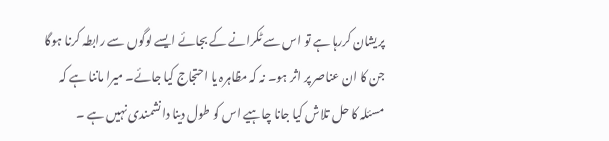پریشان کررہا ہے تو اس سے ٹکرانے کے بجائے ایسے لوگوں سے رابطہ کرنا ہوگا جن کا ان عناصر پر اثر ہو۔ نہ کہ مظاہرہ یا احتجاج کیا جائے۔ میرا ماننا ہے کہ مسئلہ کا حل تلاش کیا جانا چاہیے اس کو طول دینا دانشمندی نہیں ہے ۔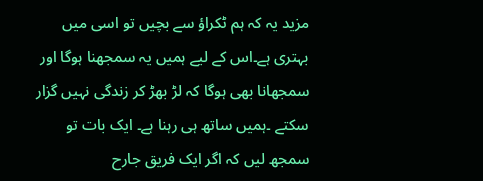مزید یہ کہ ہم ٹکراؤ سے بچیں تو اسی میں بہتری ہے۔اس کے لیے ہمیں یہ سمجھنا ہوگا اور سمجھانا بھی ہوگا کہ لڑ بھڑ کر زندگی نہیں گزار سکتے ۔ہمیں ساتھ ہی رہنا ہے۔ ایک بات تو سمجھ لیں کہ اگر ایک فریق جارح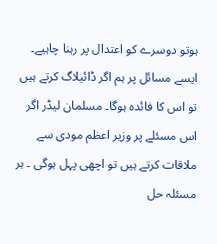ہوتو دوسرے کو اعتدال پر رہنا چاہیے۔ ایسے مسائل پر ہم اگر ڈائیلاگ کرتے ہیں تو اس کا فائدہ ہوگا۔ مسلمان لیڈر اگر اس مسئلے پر وزیر اعظم مودی سے ملاقات کرتے ہیں تو اچھی پہل ہوگی ۔ ہر مسئلہ حل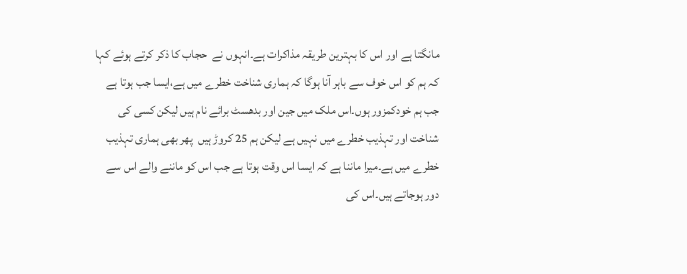مانگتا ہے اور اس کا بہترین طریقہ مذاکرات ہے۔انہوں نے  حجاب کا ذکر کرتے ہوئے کہا کہ ہم کو اس خوف سے باہر آنا ہوگا کہ ہماری شناخت خطرے میں ہے،ایسا جب ہوتا ہے جب ہم خودکمزور ہوں۔اس ملک میں جین اور بدھسٹ برائے نام ہیں لیکن کسی کی شناخت اور تہذیب خطرے میں نہیں ہے لیکن ہم 25 کروڑ ہیں  پھر بھی ہماری تہذیب خطرے میں ہے۔میرا ماننا ہے کہ ایسا اس وقت ہوتا ہے جب اس کو ماننے والے اس سے دور ہوجاتے ہیں۔اس کی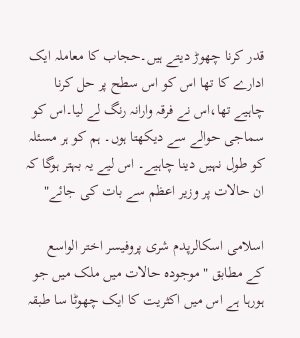قدر کرنا چھوڑ دیتے ہیں۔حجاب کا معاملہ ایک ادارے کا تھا اس کو اس سطح پر حل کرنا چاہیے تھا،اس نے فرقہ وارانہ رنگ لے لیا۔اس کو سماجی حوالے سے دیکھتا ہوں۔ ہم کو ہر مسئلہ کو طول نہیں دینا چاہیے۔ اس لیے یہ بہتر ہوگا کہ ان حالات پر وزیر اعظم سے بات کی جائے"

اسلامی اسکالرپدم شری پروفیسر اختر الواسع کے مطابق "موجودہ حالات میں ملک میں جو ہورہا ہے اس میں اکثریت کا ایک چھوٹا سا طبقہ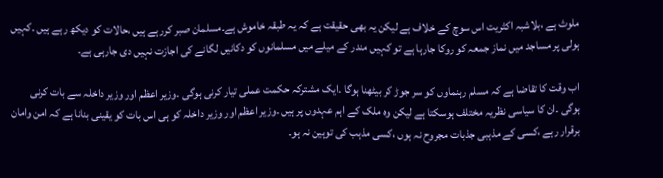ملوث ہے ،بلاشبہ اکثریت اس سوچ کے خلاف ہے لیکن یہ بھی حقیقت ہے کہ یہ طبقہ خاموش ہے۔مسلمان صبر کررہے ہیں ،حالات کو دیکھ رہے ہیں ۔کہیں ہولی پر مساجد میں نماز جمعہ کو روکا جارہا ہے تو کہیں مندر کے میلے میں مسلمانوں کو دکانیں لگانے کی اجازت نہیں دی جارہی ہے۔

اب وقت کا تقاضا ہے کہ مسلم رہنماوں کو سر جوڑ کر بیٹھنا ہوگا ۔ایک مشترکہ حکمت عملی تیار کرنی ہوگی ۔وزیر اعظم اور وزیر داخلہ سے بات کرنی ہوگی ۔ان کا سیاسی نظریہ مختلف ہوسکتا ہے لیکن وہ ملک کے اہم عہدوں پر ہیں ۔وزیر اعظم اور وزیر داخلہ کو ہی اس بات کو یقینی بنانا ہے کہ امن وامان برقرار رہے ،کسی کے مذہبی جذبات مجروح نہ ہوں ،کسی مذہب کی توہین نہ ہو۔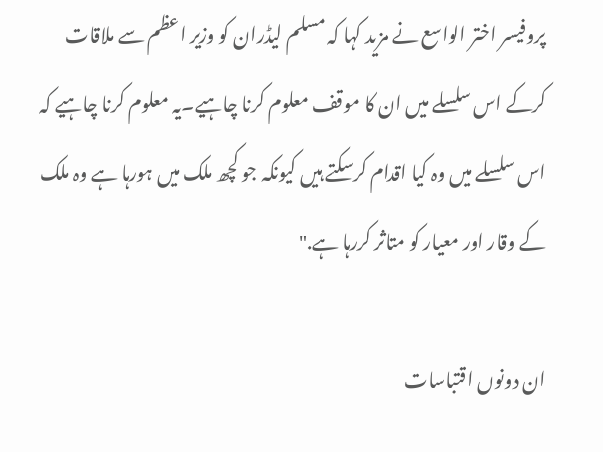پروفیسر اختر الواسع نے مزید کہا کہ مسلم لیڈران کو وزیر اعظم سے ملاقات کرکے اس سلسلے میں ان کا موقف معلوم کرنا چاہیے۔یہ معلوم کرنا چاہیے کہ اس سلسلے میں وہ کیا اقدام کرسکتے ہیں کیونکہ جو کچھ ملک میں ہورہا ہے وہ ملک کے وقار اور معیار کو متاثر کررہا ہے."

ان دونوں اقتباسات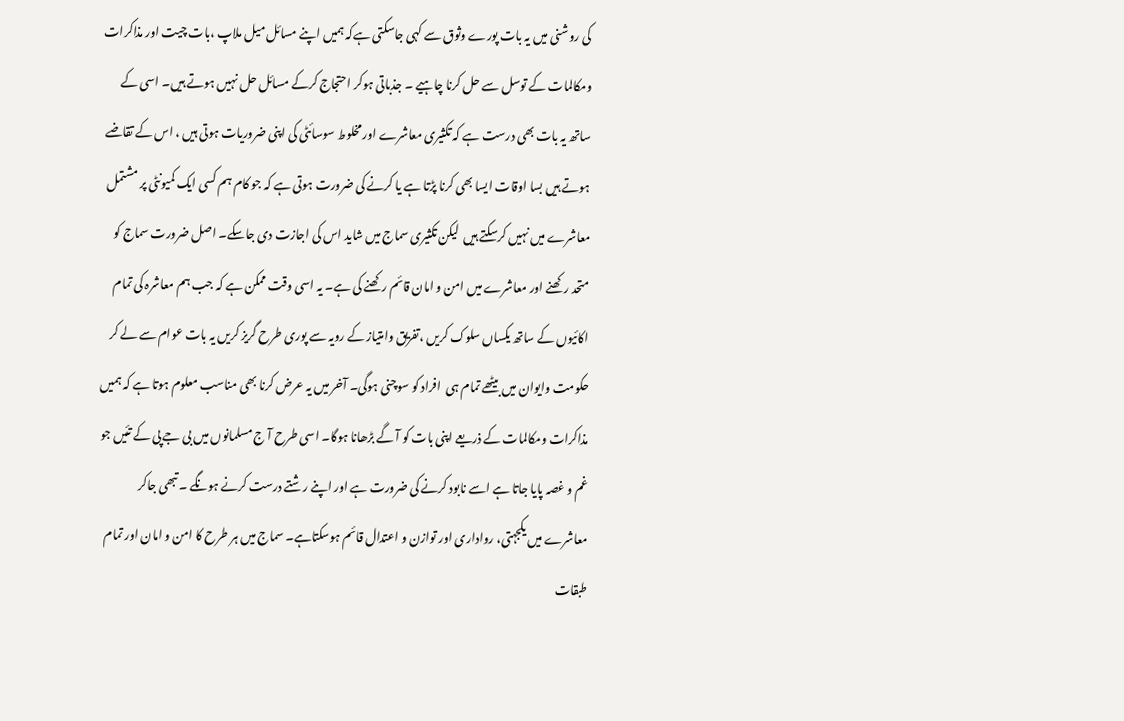کی روشنی میں یہ بات پورے وثوق سے کہی جاسکتی ہےکہ ہمیں اپنے مسائل میل ملاپ ،بات چیت اور مذاکرات ومکالمات کے توسل سے حل کرنا چاہیے ۔ جذباتی ہوکر احتجاج کرکے مسائل حل نہیں ہوتے ہیں۔ اسی کے ساتھ یہ بات بھی درست ہے کہ تکثیری معاشرے اور مخلوط سوسائٹی کی اپنی ضروریات ہوتی ہیں ، اس کے تقاضے ہوتے ہیں بسا اوقات ایسا بھی کرنا پڑتا ہے یا کرنے کی ضرورت ہوتی ہے کہ جو کام ہم کسی ایک کمیونٹی پر مشتمل معاشرے میں نہیں کرسکتے ہیں  لیکن تکثیری سماج میں شاید اس کی اجازت دی جاسکے۔ اصل ضرورت سماج کو متحد رکھنے اور معاشرے میں امن و امان قائم رکھنے کی ہے۔ یہ اسی وقت ممکن ہے کہ جب ہم معاشرہ کی تمام اکائیوں کے ساتھ یکساں سلوک کریں ،تفریق وامتیاز کے رویہ سے پوری طرح گریز کریں یہ بات عوام سے لے کر حکومت وایوان میں بیٹھے تمام ہی  افراد کو سوچنی ہوگی۔ آخر میں یہ عرض کرنا بھی مناسب معلوم ہوتا ہے کہ ہمیں مذاکرات ومکالمات کے ذریعے اپنی بات کو آ گے بڑھانا ہوگا۔ اسی طرح آ ج مسلمانوں میں بی جے پی کے تئیں جو غم و غصہ پایا جاتا ہے اسے نابود کرنے کی ضرورت ہے اور اپنے رشتے درست کرنے ہونگے ۔ تبھی جاکر معاشرے میں یکجہتی، رواداری اور توازن و اعتدال قائم ہوسکتاہے۔ سماج میں ہر طرح کا امن و امان اور تمام طبقات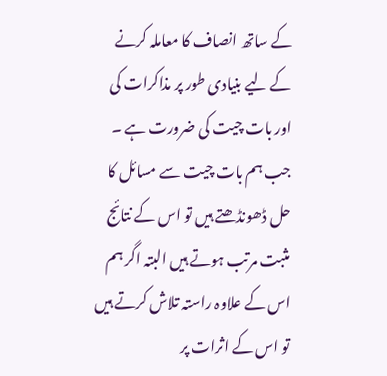کے ساتھ انصاف کا معاملہ کرنے کے لیے بنیادی طور پر مذاکرات کی اور بات چیت کی ضرورت ہے ۔ جب ہم بات چیت سے مسائل کا حل ڈھونڈھتے ہیں تو اس کے نتائج مثبت مرتب ہوتے ہیں البتہ اگر ہم اس کے علاوہ راستہ تلاش کرتے ہیں تو اس کے اثرات پر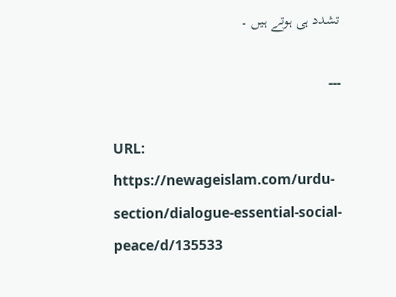تشدد ہی ہوتے ہیں ۔

---

URL: https://newageislam.com/urdu-section/dialogue-essential-social-peace/d/135533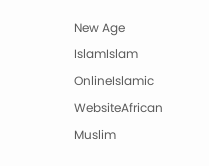New Age IslamIslam OnlineIslamic WebsiteAfrican Muslim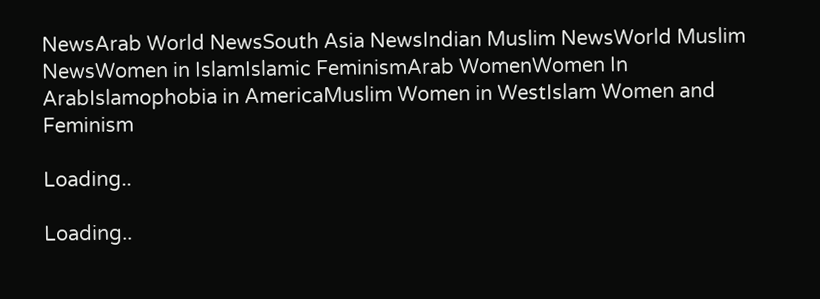NewsArab World NewsSouth Asia NewsIndian Muslim NewsWorld Muslim NewsWomen in IslamIslamic FeminismArab WomenWomen In ArabIslamophobia in AmericaMuslim Women in WestIslam Women and Feminism

Loading..

Loading..